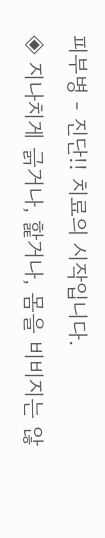피부병 - 진단!! 치료의 시작입니다.
◈ 지나치게 긁거나, 핥거나, 몸을 비비지는 않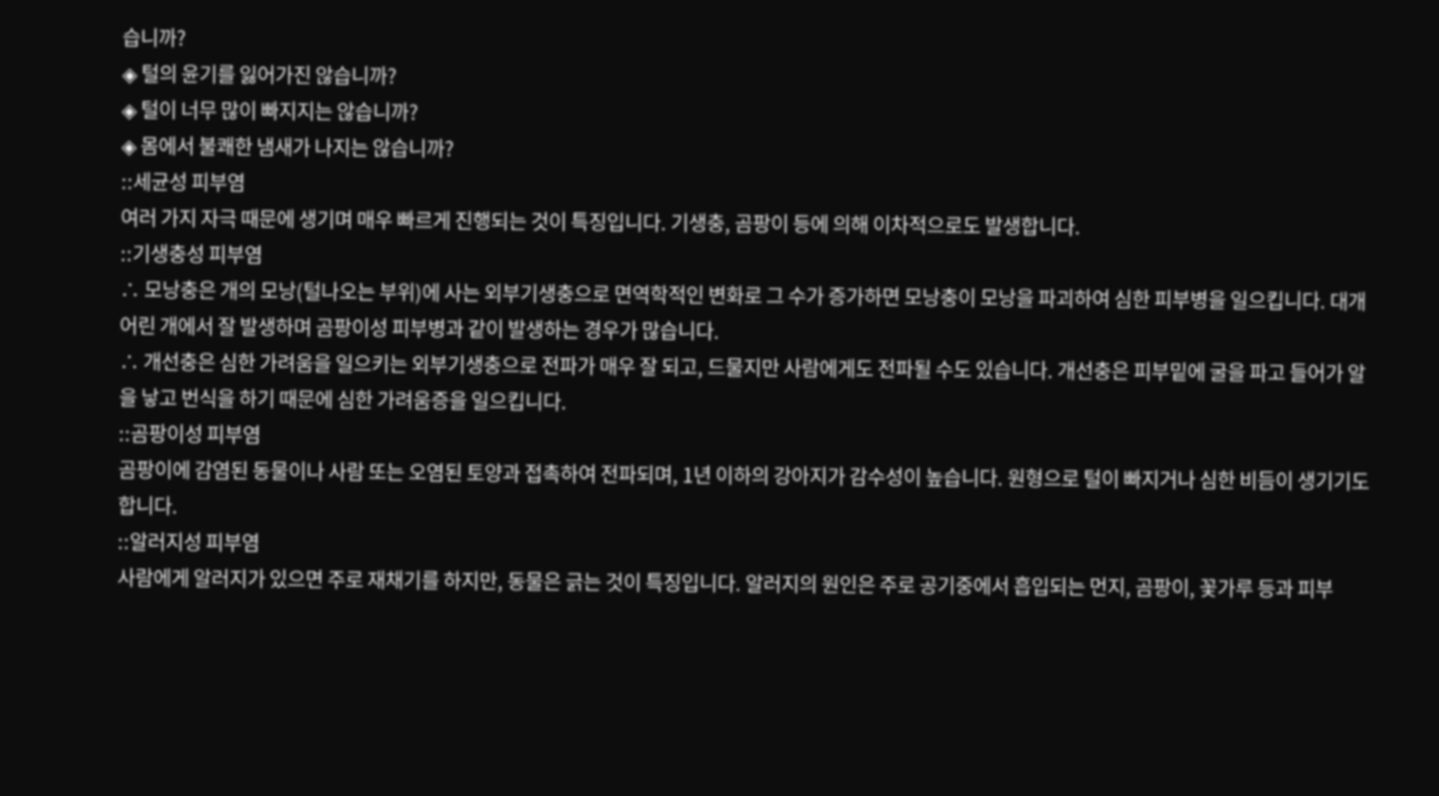습니까?
◈ 털의 윤기를 잃어가진 않습니까?
◈ 털이 너무 많이 빠지지는 않습니까?
◈ 몸에서 불쾌한 냄새가 나지는 않습니까?
::세균성 피부염
여러 가지 자극 때문에 생기며 매우 빠르게 진행되는 것이 특징입니다. 기생충, 곰팡이 등에 의해 이차적으로도 발생합니다.
::기생충성 피부염
∴ 모낭충은 개의 모낭(털나오는 부위)에 사는 외부기생충으로 면역학적인 변화로 그 수가 증가하면 모낭충이 모낭을 파괴하여 심한 피부병을 일으킵니다. 대개 어린 개에서 잘 발생하며 곰팡이성 피부병과 같이 발생하는 경우가 많습니다.
∴ 개선충은 심한 가려움을 일으키는 외부기생충으로 전파가 매우 잘 되고, 드물지만 사람에게도 전파될 수도 있습니다. 개선충은 피부밑에 굴을 파고 들어가 알을 낳고 번식을 하기 때문에 심한 가려움증을 일으킵니다.
::곰팡이성 피부염
곰팡이에 감염된 동물이나 사람 또는 오염된 토양과 접촉하여 전파되며, 1년 이하의 강아지가 감수성이 높습니다. 원형으로 털이 빠지거나 심한 비듬이 생기기도 합니다.
::알러지성 피부염
사람에게 알러지가 있으면 주로 재채기를 하지만, 동물은 긁는 것이 특징입니다. 알러지의 원인은 주로 공기중에서 흡입되는 먼지, 곰팡이, 꽃가루 등과 피부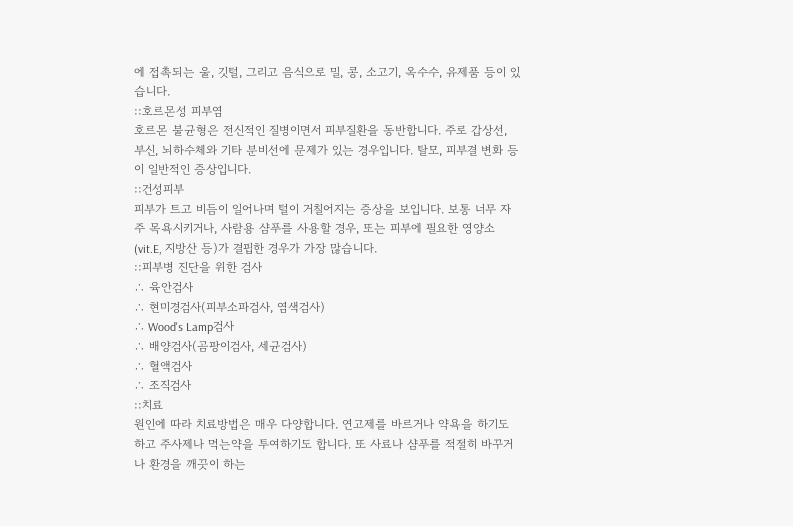에 접촉되는 울, 깃털, 그리고 음식으로 밀, 콩, 소고기, 옥수수, 유제품 등이 있습니다.
::호르몬성 피부염
호르몬 불균형은 전신적인 질병이면서 피부질환을 동반합니다. 주로 갑상선, 부신, 뇌하수체와 기타 분비선에 문제가 있는 경우입니다. 탈모, 피부결 변화 등이 일반적인 증상입니다.
::건성피부
피부가 트고 비듬이 일어나며 털이 거칠어지는 증상을 보입니다. 보통 너무 자주 목욕시키거나, 사람용 샴푸를 사용할 경우, 또는 피부에 필요한 영양소(vit.E, 지방산 등)가 결핍한 경우가 가장 많습니다.
::피부병 진단을 위한 검사
∴ 육안검사
∴ 현미경검사(피부소파검사, 염색검사)
∴ Wood's Lamp검사
∴ 배양검사(곰팡이검사, 세균검사)
∴ 혈액검사
∴ 조직검사
::치료
원인에 따라 치료방법은 매우 다양합니다. 연고제를 바르거나 약욕을 하기도 하고 주사제나 먹는약을 투여하기도 합니다. 또 사료나 샴푸를 적절히 바꾸거나 환경을 깨끗이 하는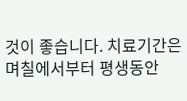것이 좋습니다. 치료기간은 며칠에서부터 평생동안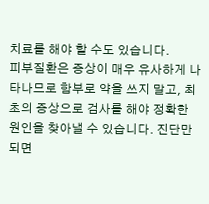치료를 해야 할 수도 있습니다.
피부질환은 증상이 매우 유사하게 나타나므로 함부로 약을 쓰지 말고, 최초의 증상으로 검사를 해야 정확한 원인을 찾아낼 수 있습니다. 진단만 되면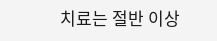치료는 절반 이상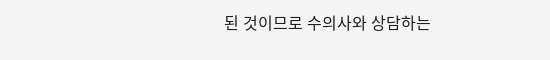된 것이므로 수의사와 상담하는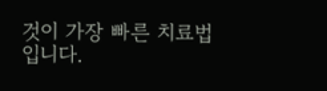것이 가장 빠른 치료법입니다.